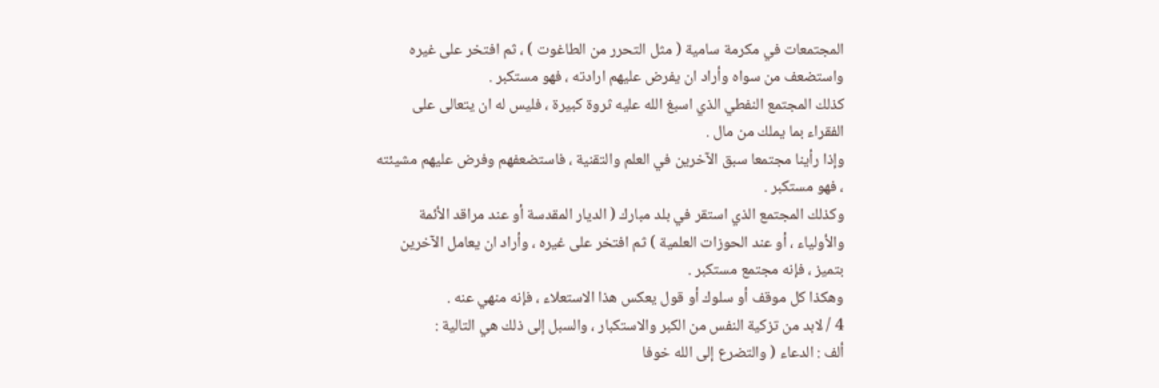المجتمعات في مكرمة سامية ( مثل التحرر من الطاغوت ) ، ثم افتخر على غيره واستضعف من سواه وأراد ان يفرض عليهم ارادته ، فهو مستكبر .
كذلك المجتمع النفطي الذي اسبغ الله عليه ثروة كبيرة ، فليس له ان يتعالى على الفقراء بما يملك من مال .
وإذا رأينا مجتمعا سبق الآخرين في العلم والتقنية ، فاستضعفهم وفرض عليهم مشيئته ، فهو مستكبر .
وكذلك المجتمع الذي استقر في بلد مبارك ( الديار المقدسة أو عند مراقد الأئمة والأولياء ، أو عند الحوزات العلمية ) ثم افتخر على غيره ، وأراد ان يعامل الآخرين بتميز ، فإنه مجتمع مستكبر .
وهكذا كل موقف أو سلوك أو قول يعكس هذا الاستعلاء ، فإنه منهي عنه .
4 / لابد من تزكية النفس من الكبر والاستكبار ، والسبل إلى ذلك هي التالية :
ألف : الدعاء ( والتضرع إلى الله خوفا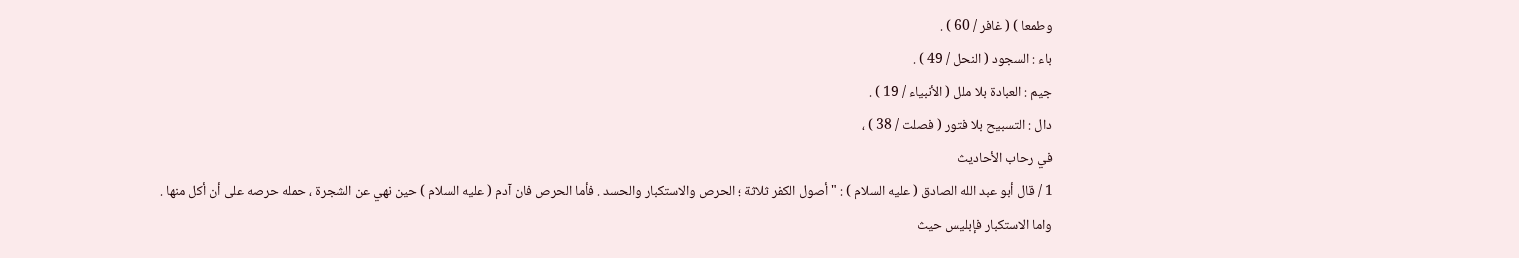وطمعا ) ( غافر / 60 ) .
باء : السجود ( النحل / 49 ) .
جيم : العبادة بلا ملل ( الأنبياء / 19 ) .
دال : التسبيح بلا فتور ( فصلت / 38 ) ،
في رحاب الأحاديث
1 / قال أبو عبد الله الصادق ( عليه السلام ) : " أصول الكفر ثلاثة ؛ الحرص والاستكبار والحسد . فأما الحرص فان آدم ( عليه السلام ) حين نهي عن الشجرة ، حمله حرصه على أن أكل منها . واما الاستكبار فإبليس حيث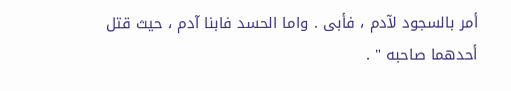أمر بالسجود لآدم ، فأبى . واما الحسد فابنا آدم ، حيث قتل أحدهما صاحبه " .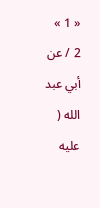« 1 »
2 / عن أبي عبد الله ( عليه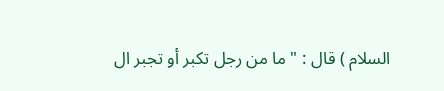السلام ) قال : " ما من رجل تكبر أو تجبر ال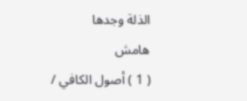الذلة وجدها
هامش
( 1 ) أصول الكافي /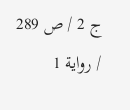ج 2 / ص 289 / رواية 1